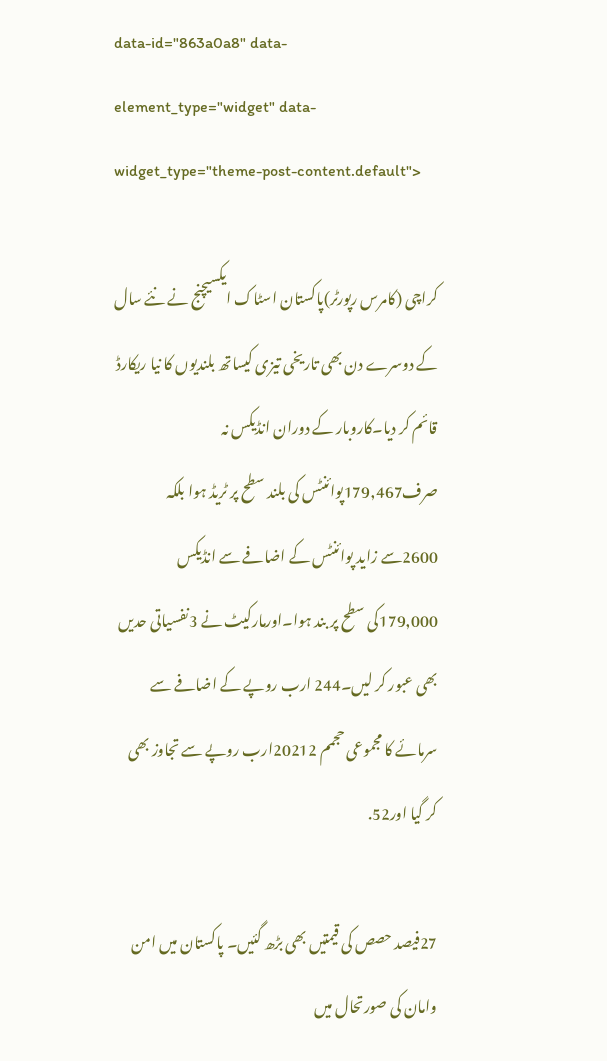data-id="863a0a8" data-element_type="widget" data-widget_type="theme-post-content.default">

کراچی (کامرس رپورٹر)پاکستان اسٹاک ایکسیچنج نے نئے سال کے دوسرے دن بھی تاریخی تیزی کیساتھ بلندیوں کا نیا ریکارڈ قائم کر دیا۔کاروبار کے دوران انڈیکس نہ صرف179,467پوائنٹس کی بلند سطح پر ٹریڈ ہوا بلکہ 2600سے زاید پوائنٹس کے اضافے سے انڈیکس 179,000کی سطح پر بند ہوا۔اورمارکیٹ نے 3نفسیاتی حدیں بھی عبور کر لیں۔244 ارب روپے کے اضافے سے سرمائے کا مجموعی حجمم 20212ارب روپے سے تجاوز بھی کر گیا اور52.

27فیصد حصص کی قیمتیں بھی بڑھ گئیں۔ پاکستان میں امن وامان کی صورتحال میں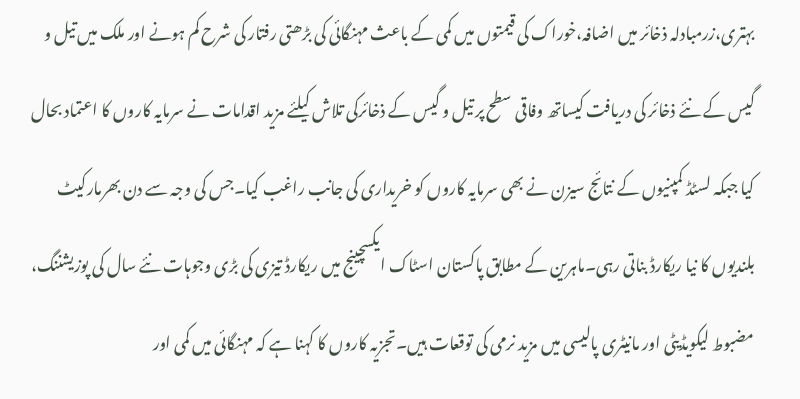بہتری،زرمبادلہ ذخائر میں اضافہ،خوراک کی قیمتوں میں کمی کے باعث مہنگائی کی بڑھتی رفتار کی شرح کم ہونے اور ملک میں تیل و گیس کے نئے ذخائر کی دریافت کیساتھ وفاقی سطح پر تیل و گیس کے ذخائرکی تلاش کیلئے مزید اقدامات نے سرمایہ کاروں کا اعتماد بحال کیا جبکہ لسٹڈ کمپنیوں کے نتائج سیزن نے بھی سرمایہ کاروں کو خریداری کی جانب راغب کیا۔جس کی وجہ سے دن بھرمارکیٹ بلندیوں کا نیا ریکارڈ بناتی رہی۔ماہرین کے مطابق پاکستان اسٹاک ایکسچینج میں ریکارڈ تیزی کی بڑی وجوہات نئے سال کی پوزیشننگ، مضبوط لیکویڈیٹی اور مانیٹری پالیسی میں مزید نرمی کی توقعات ہیں۔تجزیہ کاروں کا کہنا ہے کہ مہنگائی میں کمی اور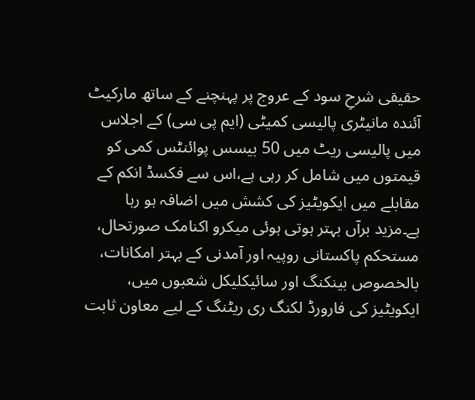حقیقی شرحِ سود کے عروج پر پہنچنے کے ساتھ مارکیٹ آئندہ مانیٹری پالیسی کمیٹی (ایم پی سی) کے اجلاس میں پالیسی ریٹ میں 50 بیسس پوائنٹس کمی کو قیمتوں میں شامل کر رہی ہے،اس سے فکسڈ انکم کے مقابلے میں ایکویٹیز کی کشش میں اضافہ ہو رہا ہے۔مزید برآں بہتر ہوتی ہوئی میکرو اکنامک صورتحال، مستحکم پاکستانی روپیہ اور آمدنی کے بہتر امکانات، بالخصوص بینکنگ اور سائیکلیکل شعبوں میں، ایکویٹیز کی فارورڈ لکنگ ری ریٹنگ کے لیے معاون ثابت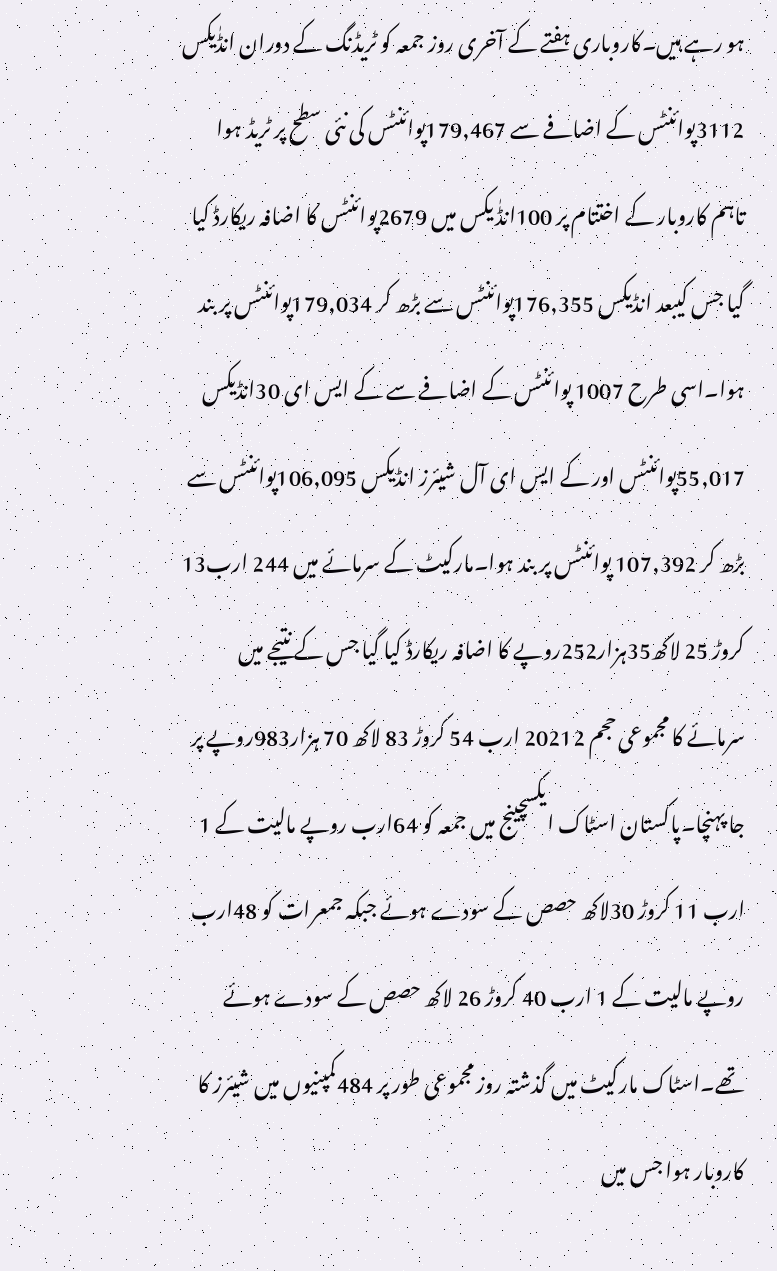ہو رہے ہیں۔کاروباری ہفتے کے آخری روز جمعہ کو ٹریڈنگ کے دوران انڈٰیکس 3112پوائنٹس کے اضافے سے 179,467پوائنٹس کی نئی سطح پر ٹریڈ ہوا تاہم کاروبار کے اختتام پر 100انڈٰ یکس میں 2679پوائنٹس کا اضافہ ریکارڈ کیا گیا جس کیبعد انڈیکس 176,355پوائنٹس سے بڑھ کر 179,034پوائنٹس پر بند ہوا۔اسی طرح 1007 پوائنٹس کے اضافے سے کے ایس ای 30انڈیکس 55,017پوائنٹس اور کے ایس ای آل شیئرز انڈیکس 106,095پوائنٹس سے بڑھ کر 107,392 پوائنٹس پر بند ہوا۔مارکیٹ کے سرمائے میں 244 ارب13 کروڑ 25 لاکھ35ہزار252روپے کا اضافہ ریکارڈ کیا گیا جس کے نتیجے میں سرمائے کا مجموعی حجم 20212 ارب 54 کروڑ 83 لاکھ 70 ہزار983روپے پر جا پہنچا۔پاکستان اسٹاک ایکسچینج میں جمعہ کو 64ارب روپے مالیت کے 1 ارب 11 کروڑ 30لاکھ حصص کے سودے ہوئے جبکہ جمعرات کو 48ارب روپے مالیت کے 1 ارب 40 کروڑ 26 لاکھ حصص کے سودے ہوئے تھے۔اسٹاک مارکیٹ میں گذشتہ روز مجموعی طور پر 484کمپنیوں میں شیئرز کا کاروبار ہوا جس میں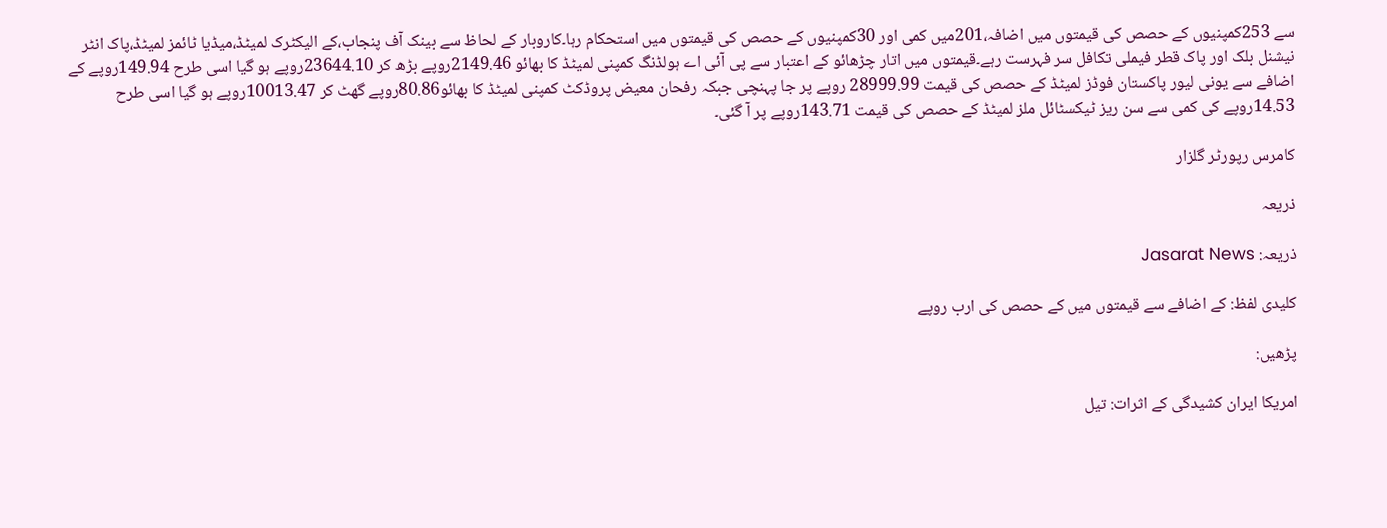سے 253کمپنیوں کے حصص کی قیمتوں میں اضافہ،201میں کمی اور 30کمپنیوں کے حصص کی قیمتوں میں استحکام رہا۔کاروبار کے لحاظ سے بینک آف پنجاب،کے الیکٹرک لمیٹڈ،میڈیا ٹائمز لمیٹڈ،پاک انٹر نیشنل بلک اور پاک قطر فیملی تکافل سر فہرست رہے۔قیمتوں میں اتار چڑھائو کے اعتبار سے پی آئی اے ہولڈنگ کمپنی لمیٹڈ کا بھائو 2149.46روپے بڑھ کر 23644.10روپے ہو گیا اسی طرح 149.94روپے کے اضافے سے یونی لیور پاکستان فوڈز لمیٹڈ کے حصص کی قیمت 28999.99 روپے پر جا پہنچی جبکہ رفحان معیض پروڈکٹ کمپنی لمیٹڈ کا بھائو80.86روپے گھٹ کر 10013.47روپے ہو گیا اسی طرح 14.53روپے کی کمی سے سن ریز ٹیکسٹائل ملز لمیٹڈ کے حصص کی قیمت 143.71روپے پر آ گئی۔

کامرس رپورٹر گلزار

ذریعہ

ذریعہ: Jasarat News

کلیدی لفظ: کے اضافے سے قیمتوں میں کے حصص کی ارب روپے

پڑھیں:

امریکا ایران کشیدگی کے اثرات: تیل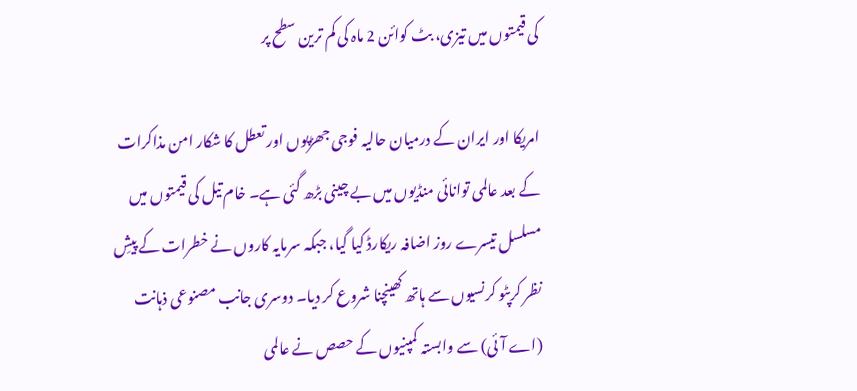کی قیمتوں میں تیزی، بٹ کوائن 2 ماہ کی کم ترین سطح پر

امریکا اور ایران کے درمیان حالیہ فوجی جھڑپوں اور تعطل کا شکار امن مذاکرات کے بعد عالمی توانائی منڈیوں میں بے چینی بڑھ گئی ہے۔ خام تیل کی قیمتوں میں مسلسل تیسرے روز اضافہ ریکارڈ کیا گیا، جبکہ سرمایہ کاروں نے خطرات کے پیشِ نظر کرپٹو کرنسیوں سے ہاتھ کھینچنا شروع کر دیا۔ دوسری جانب مصنوعی ذہانت (اے آئی) سے وابستہ کمپنیوں کے حصص نے عالمی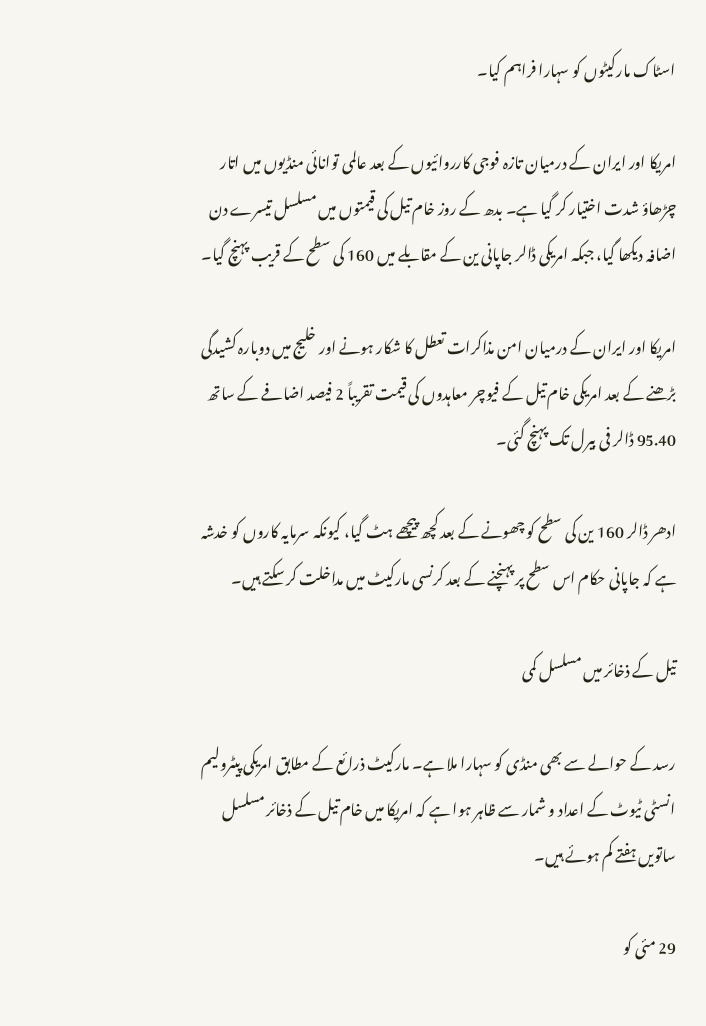اسٹاک مارکیٹوں کو سہارا فراہم کیا۔

امریکا اور ایران کے درمیان تازہ فوجی کارروائیوں کے بعد عالمی توانائی منڈیوں میں اتار چڑھاؤ شدت اختیار کر گیا ہے۔ بدھ کے روز خام تیل کی قیمتوں میں مسلسل تیسرے دن اضافہ دیکھا گیا، جبکہ امریکی ڈالر جاپانی ین کے مقابلے میں 160 کی سطح کے قریب پہنچ گیا۔

امریکا اور ایران کے درمیان امن مذاکرات تعطل کا شکار ہونے اور خلیج میں دوبارہ کشیدگی بڑھنے کے بعد امریکی خام تیل کے فیوچر معاہدوں کی قیمت تقریباً 2 فیصد اضافے کے ساتھ 95.40 ڈالر فی بیرل تک پہنچ گئی۔

ادھر ڈالر 160 ین کی سطح کو چھونے کے بعد کچھ پیچھے ہٹ گیا، کیونکہ سرمایہ کاروں کو خدشہ ہے کہ جاپانی حکام اس سطح پر پہنچنے کے بعد کرنسی مارکیٹ میں مداخلت کر سکتے ہیں۔

تیل کے ذخائر میں مسلسل کمی

رسد کے حوالے سے بھی منڈی کو سہارا ملا ہے۔ مارکیٹ ذرائع کے مطابق امریکی پیٹرولیم انسٹی ٹیوٹ کے اعداد و شمار سے ظاہر ہوا ہے کہ امریکا میں خام تیل کے ذخائر مسلسل ساتویں ہفتے کم ہوئے ہیں۔

29 مئی کو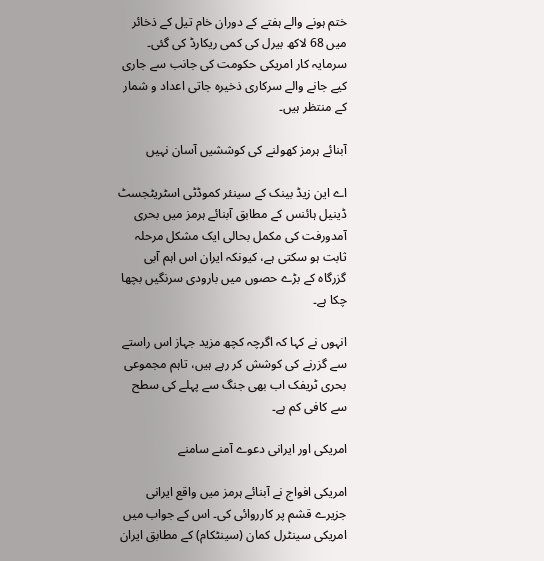ختم ہونے والے ہفتے کے دوران خام تیل کے ذخائر میں 68 لاکھ بیرل کی کمی ریکارڈ کی گئی۔ سرمایہ کار امریکی حکومت کی جانب سے جاری کیے جانے والے سرکاری ذخیرہ جاتی اعداد و شمار کے منتظر ہیں۔

آبنائے ہرمز کھولنے کی کوششیں آسان نہیں

اے این زیڈ بینک کے سینئر کموڈٹی اسٹریٹجسٹ ڈینیل ہائنس کے مطابق آبنائے ہرمز میں بحری آمدورفت کی مکمل بحالی ایک مشکل مرحلہ ثابت ہو سکتی ہے، کیونکہ ایران اس اہم آبی گزرگاہ کے بڑے حصوں میں بارودی سرنگیں بچھا چکا ہے۔

انہوں نے کہا کہ اگرچہ کچھ مزید جہاز اس راستے سے گزرنے کی کوشش کر رہے ہیں، تاہم مجموعی بحری ٹریفک اب بھی جنگ سے پہلے کی سطح سے کافی کم ہے۔

امریکی اور ایرانی دعوے آمنے سامنے

امریکی افواج نے آبنائے ہرمز میں واقع ایرانی جزیرے قشم پر کارروائی کی۔ اس کے جواب میں امریکی سینٹرل کمان (سینٹکام) کے مطابق ایران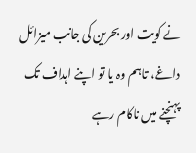نے کویت اور بحرین کی جانب میزائل داغے، تاہم وہ یا تو اپنے اہداف تک پہنچنے میں ناکام رہے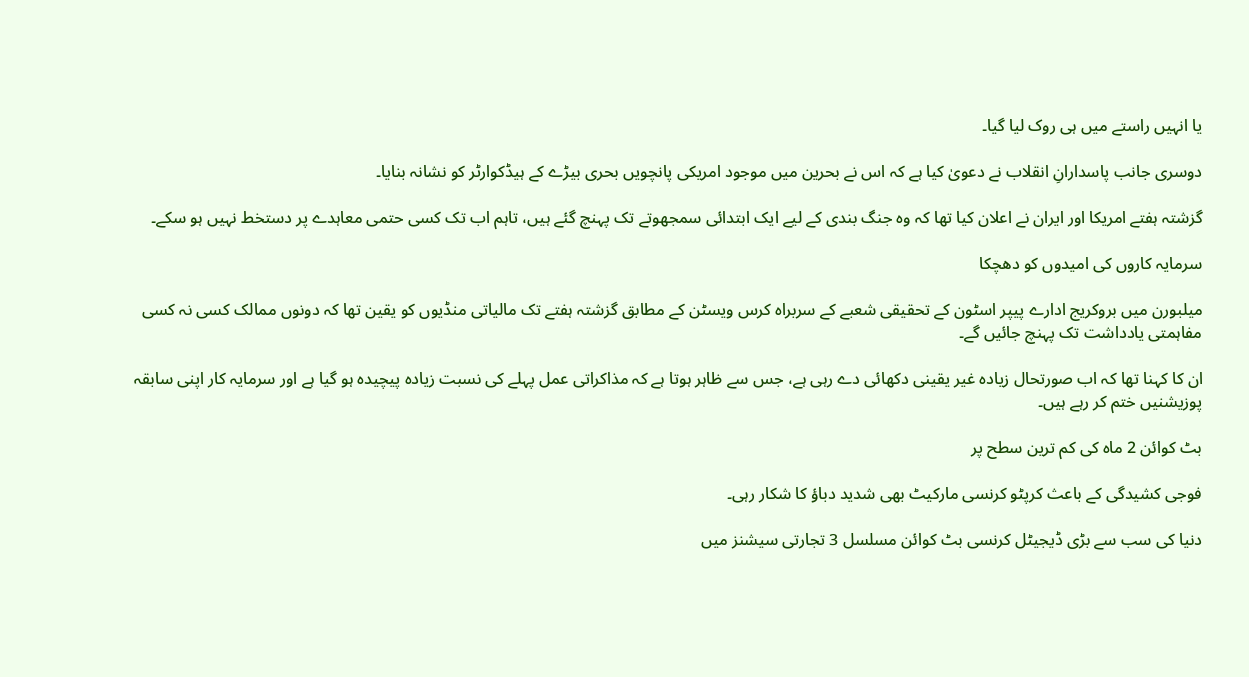یا انہیں راستے میں ہی روک لیا گیا۔

دوسری جانب پاسدارانِ انقلاب نے دعویٰ کیا ہے کہ اس نے بحرین میں موجود امریکی پانچویں بحری بیڑے کے ہیڈکوارٹر کو نشانہ بنایا۔

گزشتہ ہفتے امریکا اور ایران نے اعلان کیا تھا کہ وہ جنگ بندی کے لیے ایک ابتدائی سمجھوتے تک پہنچ گئے ہیں، تاہم اب تک کسی حتمی معاہدے پر دستخط نہیں ہو سکے۔

سرمایہ کاروں کی امیدوں کو دھچکا

میلبورن میں بروکریج ادارے پیپر اسٹون کے تحقیقی شعبے کے سربراہ کرس ویسٹن کے مطابق گزشتہ ہفتے تک مالیاتی منڈیوں کو یقین تھا کہ دونوں ممالک کسی نہ کسی مفاہمتی یادداشت تک پہنچ جائیں گے۔

ان کا کہنا تھا کہ اب صورتحال زیادہ غیر یقینی دکھائی دے رہی ہے، جس سے ظاہر ہوتا ہے کہ مذاکراتی عمل پہلے کی نسبت زیادہ پیچیدہ ہو گیا ہے اور سرمایہ کار اپنی سابقہ پوزیشنیں ختم کر رہے ہیں۔

بٹ کوائن 2 ماہ کی کم ترین سطح پر

فوجی کشیدگی کے باعث کرپٹو کرنسی مارکیٹ بھی شدید دباؤ کا شکار رہی۔

دنیا کی سب سے بڑی ڈیجیٹل کرنسی بٹ کوائن مسلسل 3 تجارتی سیشنز میں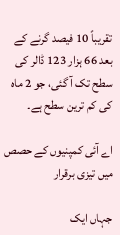تقریباً 10 فیصد گرنے کے بعد 66 ہزار 123 ڈالر کی سطح تک آ گئی، جو 2 ماہ کی کم ترین سطح ہے۔

اے آئی کمپنیوں کے حصص میں تیزی برقرار

جہاں ایک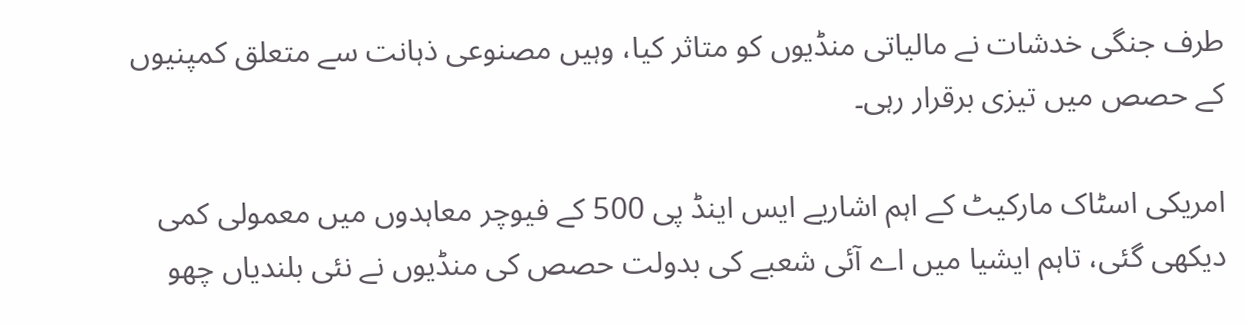طرف جنگی خدشات نے مالیاتی منڈیوں کو متاثر کیا، وہیں مصنوعی ذہانت سے متعلق کمپنیوں کے حصص میں تیزی برقرار رہی۔

امریکی اسٹاک مارکیٹ کے اہم اشاریے ایس اینڈ پی 500 کے فیوچر معاہدوں میں معمولی کمی دیکھی گئی، تاہم ایشیا میں اے آئی شعبے کی بدولت حصص کی منڈیوں نے نئی بلندیاں چھو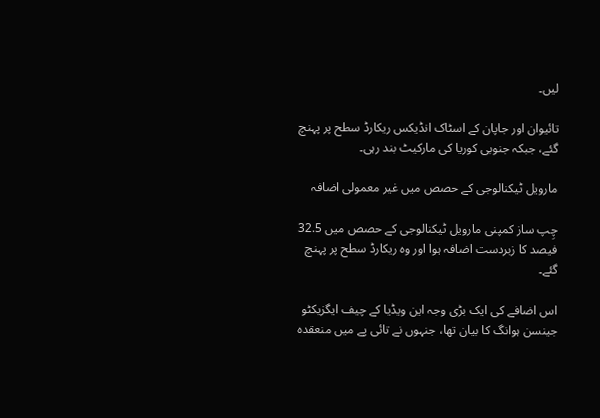لیں۔

تائیوان اور جاپان کے اسٹاک انڈیکس ریکارڈ سطح پر پہنچ گئے، جبکہ جنوبی کوریا کی مارکیٹ بند رہی۔

مارویل ٹیکنالوجی کے حصص میں غیر معمولی اضافہ

چِپ ساز کمپنی مارویل ٹیکنالوجی کے حصص میں 32.5 فیصد کا زبردست اضافہ ہوا اور وہ ریکارڈ سطح پر پہنچ گئے۔

اس اضافے کی ایک بڑی وجہ این ویڈیا کے چیف ایگزیکٹو جینسن ہوانگ کا بیان تھا، جنہوں نے تائی پے میں منعقدہ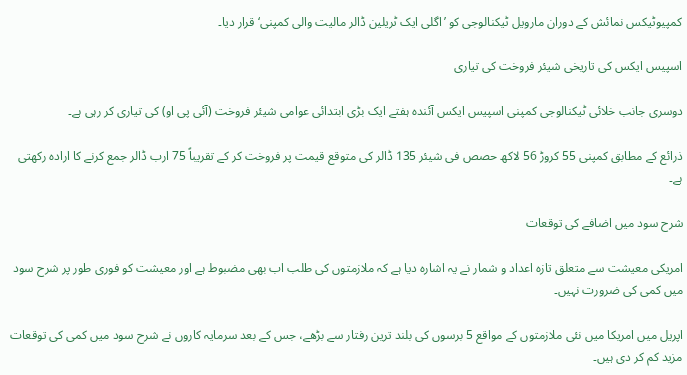کمپیوٹیکس نمائش کے دوران مارویل ٹیکنالوجی کو ’اگلی ایک ٹریلین ڈالر مالیت والی کمپنی‘ قرار دیا۔

اسپیس ایکس کی تاریخی شیئر فروخت کی تیاری

دوسری جانب خلائی ٹیکنالوجی کمپنی اسپیس ایکس آئندہ ہفتے ایک بڑی ابتدائی عوامی شیئر فروخت (آئی پی او) کی تیاری کر رہی ہے۔

ذرائع کے مطابق کمپنی 55 کروڑ 56 لاکھ حصص فی شیئر 135 ڈالر کی متوقع قیمت پر فروخت کر کے تقریباً 75 ارب ڈالر جمع کرنے کا ارادہ رکھتی ہے۔

شرح سود میں اضافے کی توقعات

امریکی معیشت سے متعلق تازہ اعداد و شمار نے یہ اشارہ دیا ہے کہ ملازمتوں کی طلب اب بھی مضبوط ہے اور معیشت کو فوری طور پر شرح سود میں کمی کی ضرورت نہیں۔

اپریل میں امریکا میں نئی ملازمتوں کے مواقع 5 برسوں کی بلند ترین رفتار سے بڑھے، جس کے بعد سرمایہ کاروں نے شرح سود میں کمی کی توقعات مزید کم کر دی ہیں۔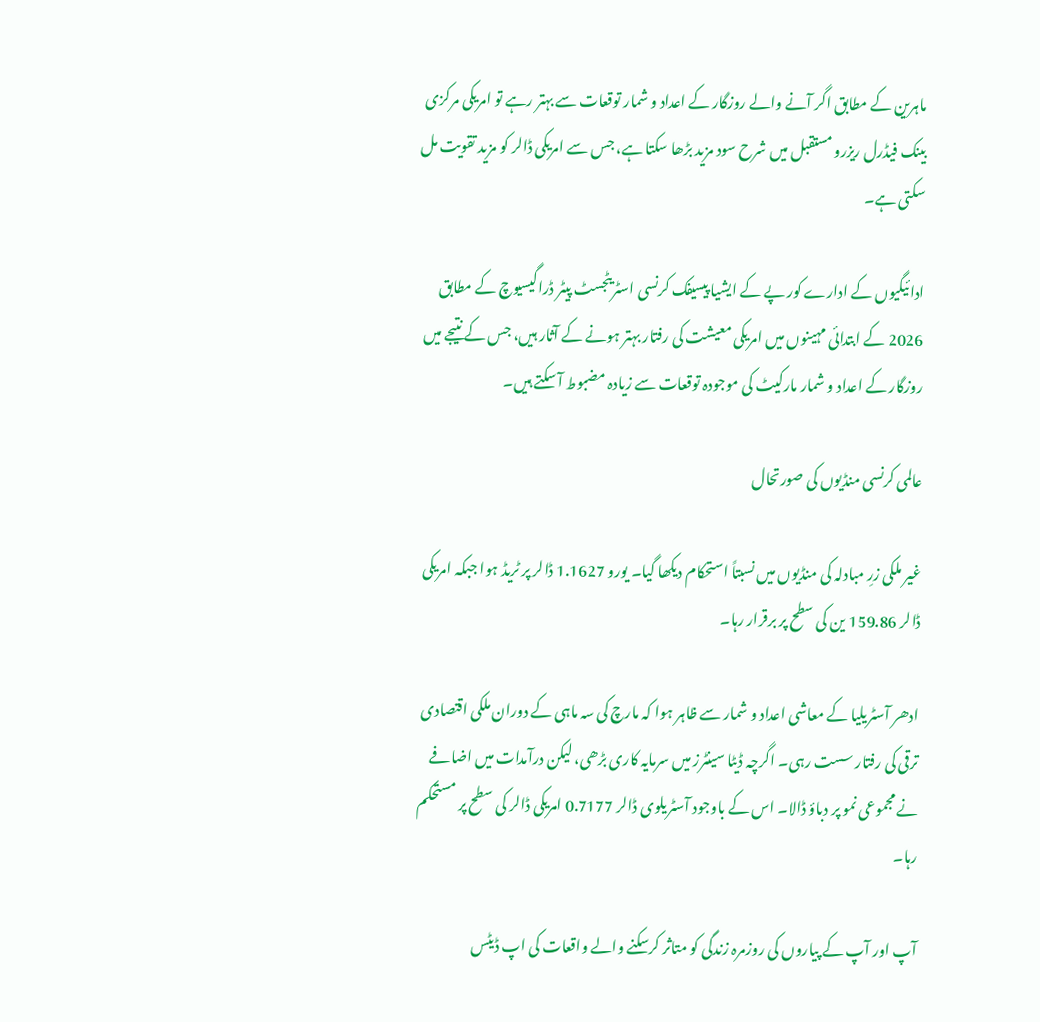ماہرین کے مطابق اگر آنے والے روزگار کے اعداد و شمار توقعات سے بہتر رہے تو امریکی مرکزی بینک فیڈرل ریزرو مستقبل میں شرح سود مزید بڑھا سکتا ہے، جس سے امریکی ڈالر کو مزید تقویت مل سکتی ہے۔

ادائیگیوں کے ادارے کور پے کے ایشیا پیسیفک کرنسی اسٹریٹجسٹ پیٹر ڈراگیسیوچ کے مطابق 2026 کے ابتدائی مہینوں میں امریکی معیشت کی رفتار بہتر ہونے کے آثار ہیں، جس کے نتیجے میں روزگار کے اعداد و شمار مارکیٹ کی موجودہ توقعات سے زیادہ مضبوط آ سکتے ہیں۔

عالمی کرنسی منڈیوں کی صورتحال

غیر ملکی زرِ مبادلہ کی منڈیوں میں نسبتاً استحکام دیکھا گیا۔ یورو 1.1627 ڈالر پر ٹریڈ ہوا جبکہ امریکی ڈالر 159.86 ین کی سطح پر برقرار رہا۔

ادھر آسٹریلیا کے معاشی اعداد و شمار سے ظاہر ہوا کہ مارچ کی سہ ماہی کے دوران ملکی اقتصادی ترقی کی رفتار سست رہی۔ اگرچہ ڈیٹا سینٹرز میں سرمایہ کاری بڑھی، لیکن درآمدات میں اضافے نے مجموعی نمو پر دباؤ ڈالا۔ اس کے باوجود آسٹریلوی ڈالر 0.7177 امریکی ڈالر کی سطح پر مستحکم رہا۔

آپ اور آپ کے پیاروں کی روزمرہ زندگی کو متاثر کرسکنے والے واقعات کی اپ ڈیٹس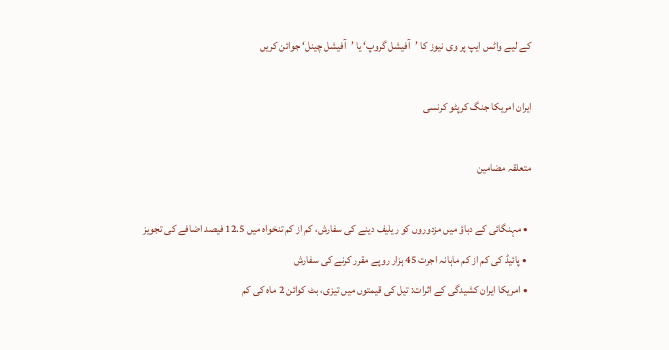کے لیے واٹس ایپ پر وی نیوز کا ’آفیشل گروپ‘ یا ’آفیشل چینل‘ جوائن کریں

ایران امریکا جنگ کرپٹو کرنسی

متعلقہ مضامین

  • مہنگائی کے دباؤ میں مزدوروں کو ریلیف دینے کی سفارش، کم از کم تنخواہ میں 12.5 فیصد اضافے کی تجویز
  • پائیڈ کی کم از کم ماہانہ اجرت 45 ہزار روپے مقرر کرنے کی سفارش
  • امریکا ایران کشیدگی کے اثرات: تیل کی قیمتوں میں تیزی، بٹ کوائن 2 ماہ کی کم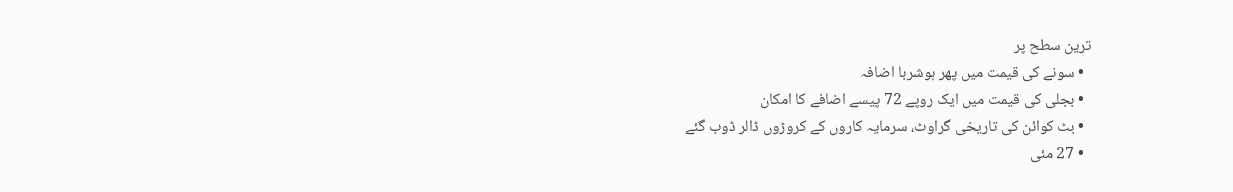ترین سطح پر
  • سونے کی قیمت میں پھر ہوشربا اضافہ
  • بجلی کی قیمت میں ایک روپے 72 پیسے اضافے کا امکان
  • بٹ کوائن کی تاریخی گراوٹ، سرمایہ کاروں کے کروڑوں ڈالر ڈوب گئے
  • 27 مئی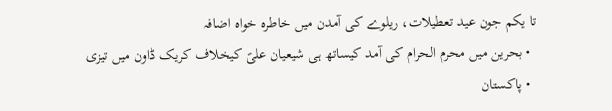تا یکم جون عید تعطیلات، ریلوے کی آمدن میں خاطرہ خواہ اضافہ
  • بحرین میں محرم الحرام کی آمد کیساتھ ہی شیعیان علیؑ کیخلاف کریک ڈاون میں تیزی
  • پاکستان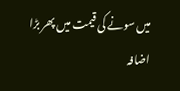میں سونے کی قیمت میں پھر بڑا اضافہ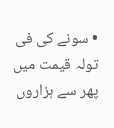• سونے کی فی تولہ قیمت میں پھر سے ہزاروں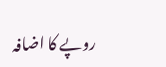روپے کا اضافہ